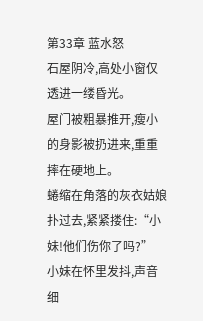第33章 蓝水怒
石屋阴冷,高处小窗仅透进一缕昏光。
屋门被粗暴推开,瘦小的身影被扔进来,重重摔在硬地上。
蜷缩在角落的灰衣姑娘扑过去,紧紧搂住:“小妹!他们伤你了吗?”
小妹在怀里发抖,声音细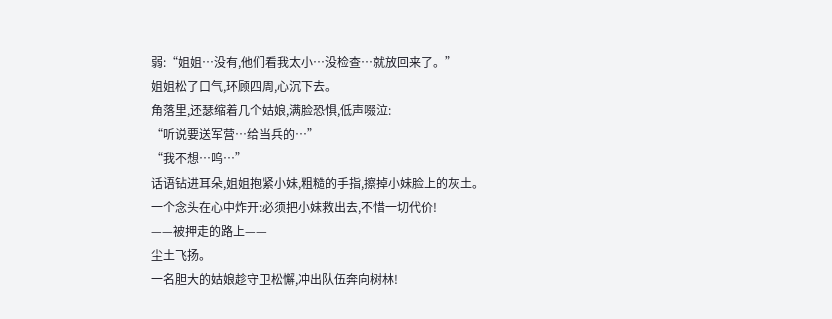弱:“姐姐…没有,他们看我太小…没检查…就放回来了。”
姐姐松了口气,环顾四周,心沉下去。
角落里,还瑟缩着几个姑娘,满脸恐惧,低声啜泣:
“听说要送军营…给当兵的…”
“我不想…呜…”
话语钻进耳朵,姐姐抱紧小妹,粗糙的手指,擦掉小妹脸上的灰土。
一个念头在心中炸开:必须把小妹救出去,不惜一切代价!
——被押走的路上——
尘土飞扬。
一名胆大的姑娘趁守卫松懈,冲出队伍奔向树林!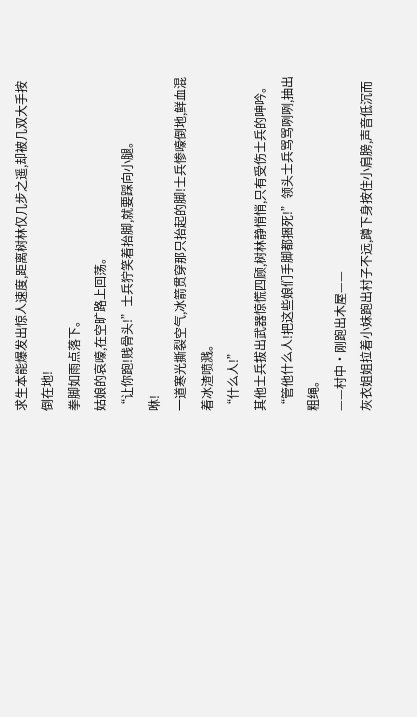求生本能爆发出惊人速度,距离树林仅几步之遥,却被几双大手按倒在地!
拳脚如雨点落下。
姑娘的哀嚎,在空旷路上回荡。
“让你跑!贱骨头!”士兵狞笑着抬脚,就要踩向小腿。
咻!
一道寒光撕裂空气,冰箭贯穿那只抬起的脚!士兵惨嚎倒地,鲜血混着冰渣喷溅。
“什么人!”
其他士兵拔出武器惊慌四顾,树林静悄悄,只有受伤士兵的呻吟。
“管他什么人!把这些娘们手脚都捆死!”领头士兵骂骂咧咧,抽出粗绳。
——村中·刚跑出木屋——
灰衣姐姐拉着小妹跑出村子不远,蹲下身按住小肩膀,声音低沉而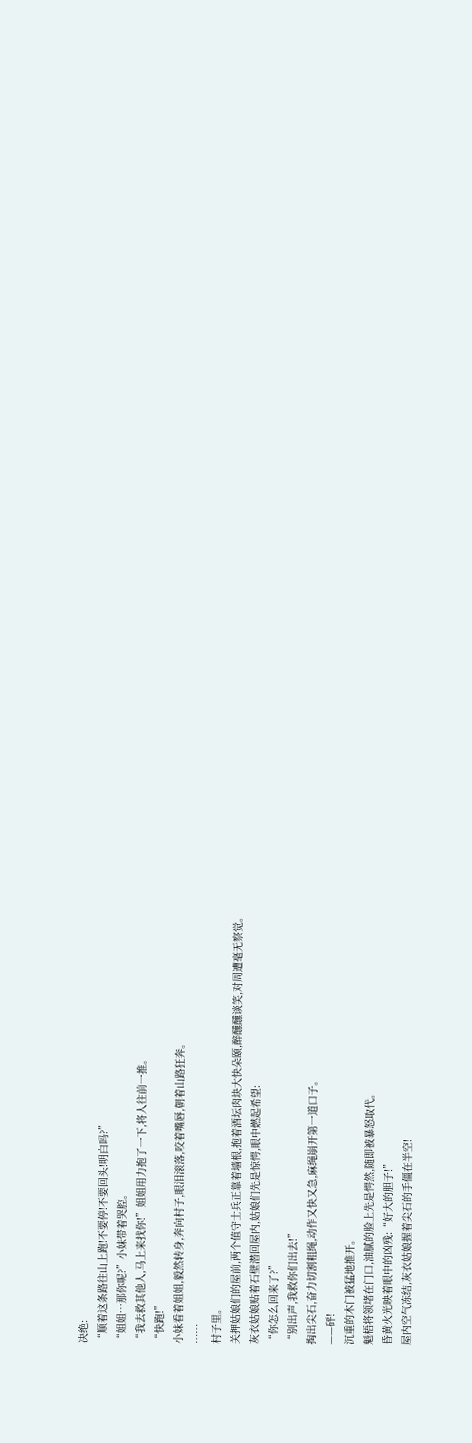决绝:
“顺着这条路往山上跑!不要停!不要回头!明白吗?”
“姐姐…那你呢?”小妹带着哭腔。
“我去救其他人,马上来找你!”姐姐用力抱了一下,将人往前一推。
“快跑!”
小妹看着姐姐,毅然转身,奔向村子,眼泪滚落,咬着嘴唇,朝着山路狂奔。
……
村子里。
关押姑娘们的屋前,两个值守士兵正靠着墙根,抱着酒坛肉块大快朵颐,醉醺醺谈笑,对周遭毫无察觉。
灰衣姑娘贴着石壁潜回屋内,姑娘们先是惊愕,眼中燃起希望:
“你怎么回来了?”
“别出声,我救你们出去!”
掏出尖石,奋力切割粗绳,动作又快又急,麻绳崩开第一道口子。
——砰!
沉重的木门被猛地推开。
魁梧将领堵在门口,油腻的脸上先是愕然,随即被暴怒取代。
昏黄火光映着眼中的凶残:“好大的胆子!”
屋内空气冻结,灰衣姑娘握着尖石的手僵在半空!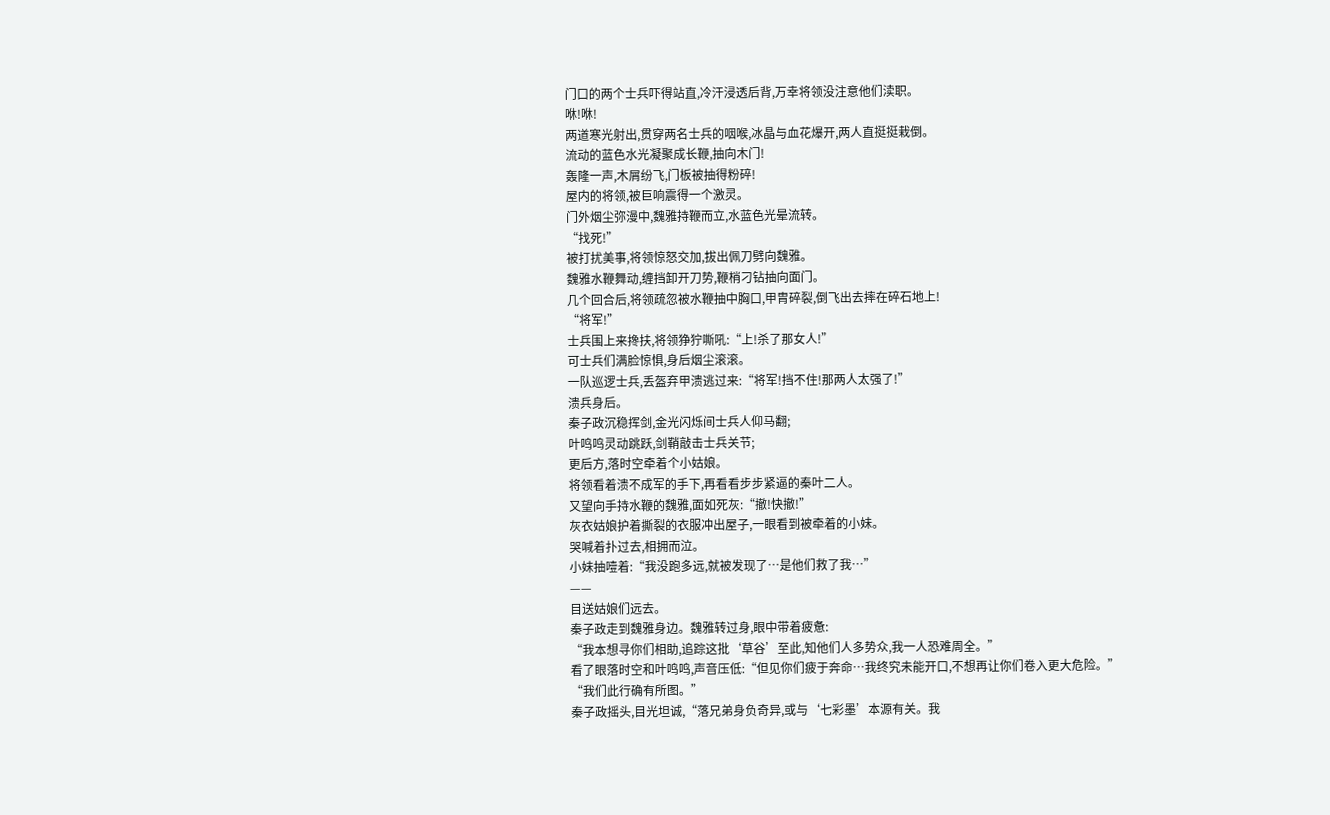门口的两个士兵吓得站直,冷汗浸透后背,万幸将领没注意他们渎职。
咻!咻!
两道寒光射出,贯穿两名士兵的咽喉,冰晶与血花爆开,两人直挺挺栽倒。
流动的蓝色水光凝聚成长鞭,抽向木门!
轰隆一声,木屑纷飞,门板被抽得粉碎!
屋内的将领,被巨响震得一个激灵。
门外烟尘弥漫中,魏雅持鞭而立,水蓝色光晕流转。
“找死!”
被打扰美事,将领惊怒交加,拔出佩刀劈向魏雅。
魏雅水鞭舞动,缠挡卸开刀势,鞭梢刁钻抽向面门。
几个回合后,将领疏忽被水鞭抽中胸口,甲胄碎裂,倒飞出去摔在碎石地上!
“将军!”
士兵围上来搀扶,将领狰狞嘶吼:“上!杀了那女人!”
可士兵们满脸惊惧,身后烟尘滚滚。
一队巡逻士兵,丢盔弃甲溃逃过来:“将军!挡不住!那两人太强了!”
溃兵身后。
秦子政沉稳挥剑,金光闪烁间士兵人仰马翻;
叶鸣鸣灵动跳跃,剑鞘敲击士兵关节;
更后方,落时空牵着个小姑娘。
将领看着溃不成军的手下,再看看步步紧逼的秦叶二人。
又望向手持水鞭的魏雅,面如死灰:“撤!快撤!”
灰衣姑娘护着撕裂的衣服冲出屋子,一眼看到被牵着的小妹。
哭喊着扑过去,相拥而泣。
小妹抽噎着:“我没跑多远,就被发现了…是他们救了我…”
——
目送姑娘们远去。
秦子政走到魏雅身边。魏雅转过身,眼中带着疲惫:
“我本想寻你们相助,追踪这批‘草谷’至此,知他们人多势众,我一人恐难周全。”
看了眼落时空和叶鸣鸣,声音压低:“但见你们疲于奔命…我终究未能开口,不想再让你们卷入更大危险。”
“我们此行确有所图。”
秦子政摇头,目光坦诚,“落兄弟身负奇异,或与‘七彩墨’本源有关。我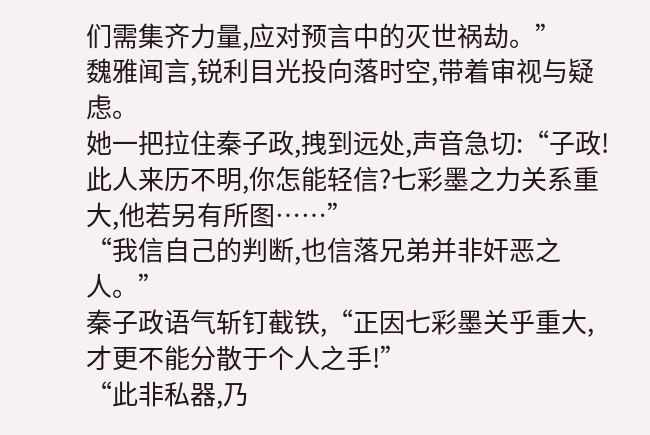们需集齐力量,应对预言中的灭世祸劫。”
魏雅闻言,锐利目光投向落时空,带着审视与疑虑。
她一把拉住秦子政,拽到远处,声音急切:“子政!此人来历不明,你怎能轻信?七彩墨之力关系重大,他若另有所图……”
“我信自己的判断,也信落兄弟并非奸恶之人。”
秦子政语气斩钉截铁,“正因七彩墨关乎重大,才更不能分散于个人之手!”
“此非私器,乃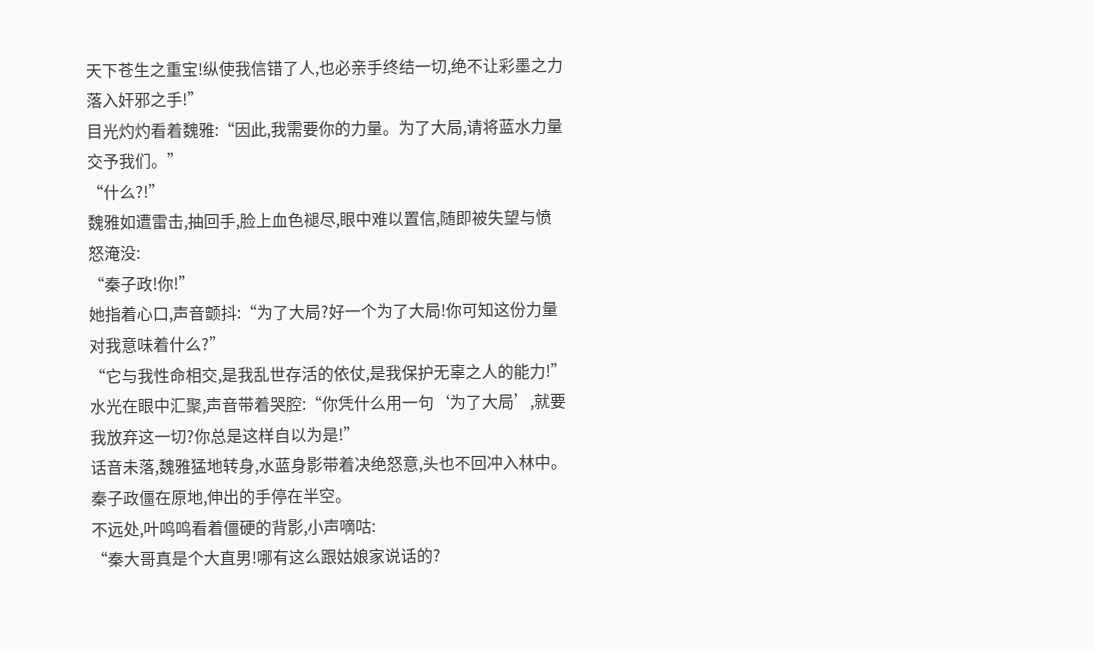天下苍生之重宝!纵使我信错了人,也必亲手终结一切,绝不让彩墨之力落入奸邪之手!”
目光灼灼看着魏雅:“因此,我需要你的力量。为了大局,请将蓝水力量交予我们。”
“什么?!”
魏雅如遭雷击,抽回手,脸上血色褪尽,眼中难以置信,随即被失望与愤怒淹没:
“秦子政!你!”
她指着心口,声音颤抖:“为了大局?好一个为了大局!你可知这份力量对我意味着什么?”
“它与我性命相交,是我乱世存活的依仗,是我保护无辜之人的能力!”
水光在眼中汇聚,声音带着哭腔:“你凭什么用一句‘为了大局’,就要我放弃这一切?你总是这样自以为是!”
话音未落,魏雅猛地转身,水蓝身影带着决绝怒意,头也不回冲入林中。
秦子政僵在原地,伸出的手停在半空。
不远处,叶鸣鸣看着僵硬的背影,小声嘀咕:
“秦大哥真是个大直男!哪有这么跟姑娘家说话的?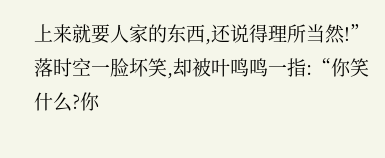上来就要人家的东西,还说得理所当然!”
落时空一脸坏笑,却被叶鸣鸣一指:“你笑什么?你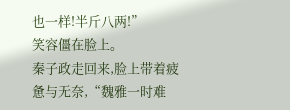也一样!半斤八两!”
笑容僵在脸上。
秦子政走回来,脸上带着疲惫与无奈,“魏雅一时难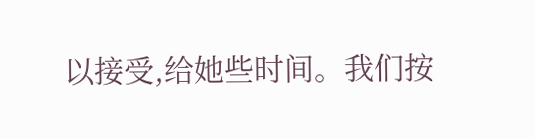以接受,给她些时间。我们按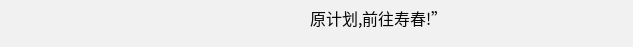原计划,前往寿春!”